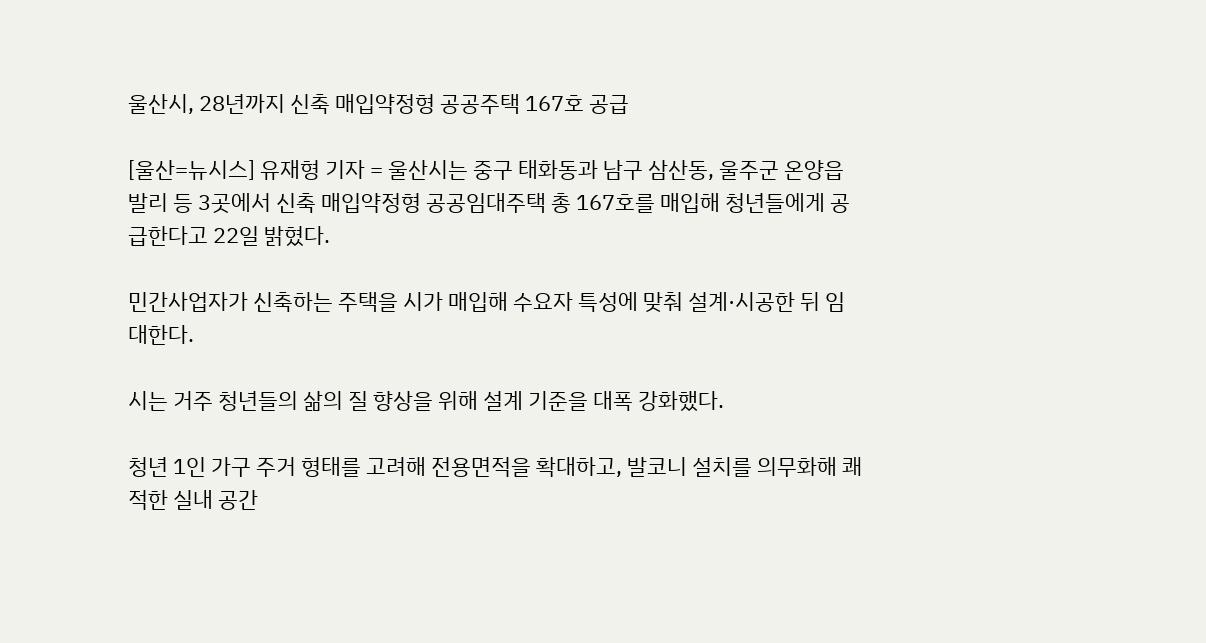울산시, 28년까지 신축 매입약정형 공공주택 167호 공급

[울산=뉴시스] 유재형 기자 = 울산시는 중구 태화동과 남구 삼산동, 울주군 온양읍 발리 등 3곳에서 신축 매입약정형 공공임대주택 총 167호를 매입해 청년들에게 공급한다고 22일 밝혔다.

민간사업자가 신축하는 주택을 시가 매입해 수요자 특성에 맞춰 설계·시공한 뒤 임대한다.

시는 거주 청년들의 삶의 질 향상을 위해 설계 기준을 대폭 강화했다.

청년 1인 가구 주거 형태를 고려해 전용면적을 확대하고, 발코니 설치를 의무화해 쾌적한 실내 공간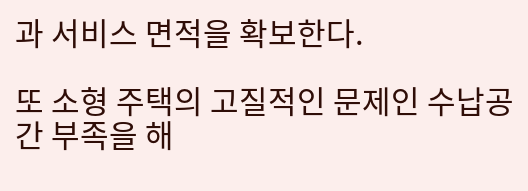과 서비스 면적을 확보한다.

또 소형 주택의 고질적인 문제인 수납공간 부족을 해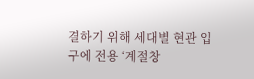결하기 위해 세대별 현관 입구에 전용 ‘계절창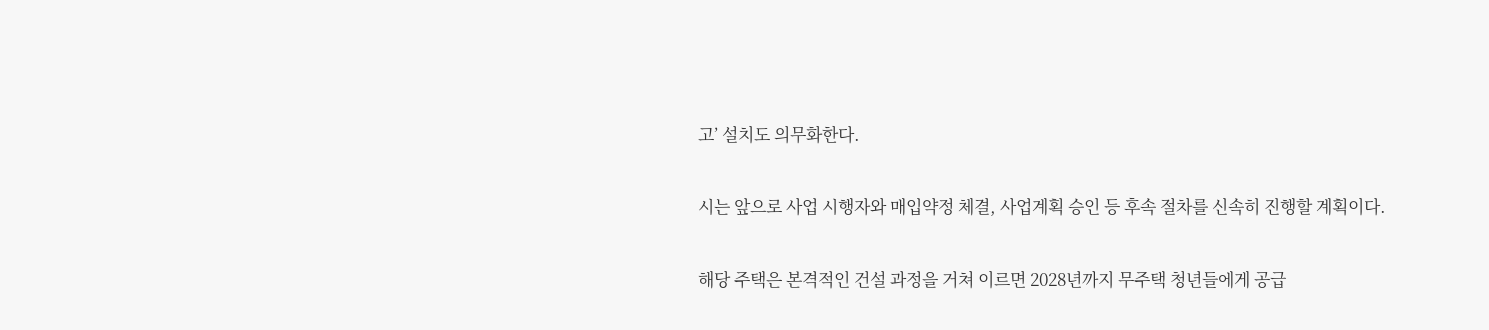고’ 설치도 의무화한다.

시는 앞으로 사업 시행자와 매입약정 체결, 사업계획 승인 등 후속 절차를 신속히 진행할 계획이다.

해당 주택은 본격적인 건설 과정을 거쳐 이르면 2028년까지 무주택 청년들에게 공급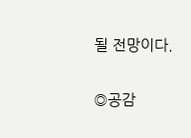될 전망이다.

◎공감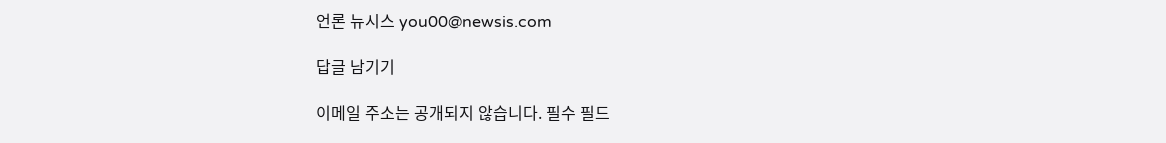언론 뉴시스 you00@newsis.com

답글 남기기

이메일 주소는 공개되지 않습니다. 필수 필드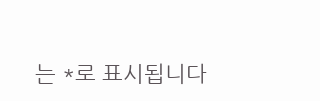는 *로 표시됩니다